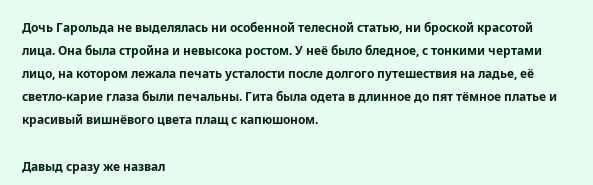Дочь Гарольда не выделялась ни особенной телесной статью, ни броской красотой лица. Она была стройна и невысока ростом. У неё было бледное, с тонкими чертами лицо, на котором лежала печать усталости после долгого путешествия на ладье, её светло-карие глаза были печальны. Гита была одета в длинное до пят тёмное платье и красивый вишнёвого цвета плащ с капюшоном.

Давыд сразу же назвал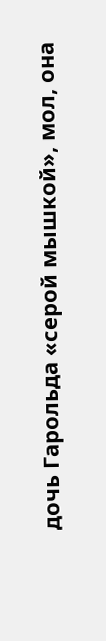дочь Гарольда «серой мышкой», мол, она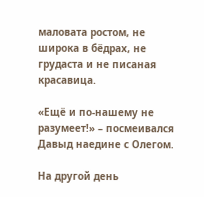маловата ростом, не широка в бёдрах, не грудаста и не писаная красавица.

«Ещё и по-нашему не разумеет!» – посмеивался Давыд наедине с Олегом.

На другой день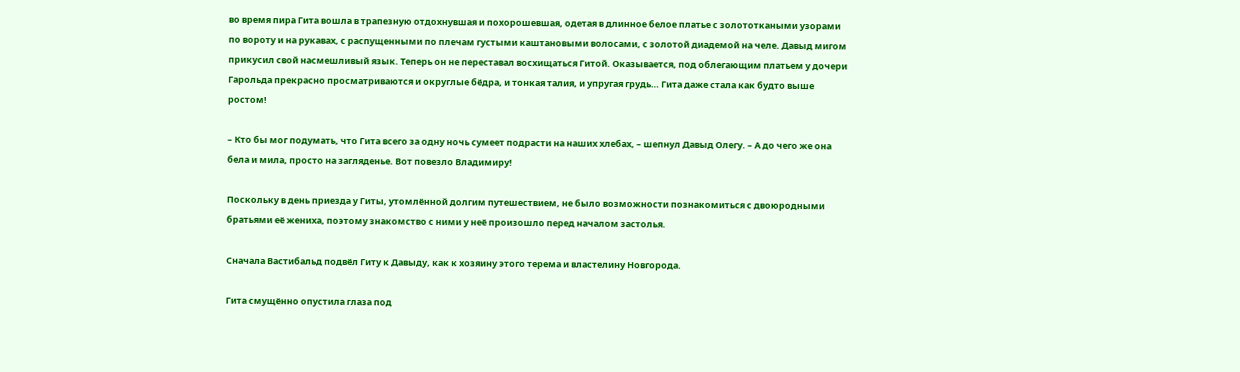во время пира Гита вошла в трапезную отдохнувшая и похорошевшая, одетая в длинное белое платье с золототкаными узорами по вороту и на рукавах, с распущенными по плечам густыми каштановыми волосами, с золотой диадемой на челе. Давыд мигом прикусил свой насмешливый язык. Теперь он не переставал восхищаться Гитой. Оказывается, под облегающим платьем у дочери Гарольда прекрасно просматриваются и округлые бёдра, и тонкая талия, и упругая грудь… Гита даже стала как будто выше ростом!

– Кто бы мог подумать, что Гита всего за одну ночь сумеет подрасти на наших хлебах, – шепнул Давыд Олегу. – А до чего же она бела и мила, просто на загляденье. Вот повезло Владимиру!

Поскольку в день приезда у Гиты, утомлённой долгим путешествием, не было возможности познакомиться с двоюродными братьями её жениха, поэтому знакомство с ними у неё произошло перед началом застолья.

Сначала Вастибальд подвёл Гиту к Давыду, как к хозяину этого терема и властелину Новгорода.

Гита смущённо опустила глаза под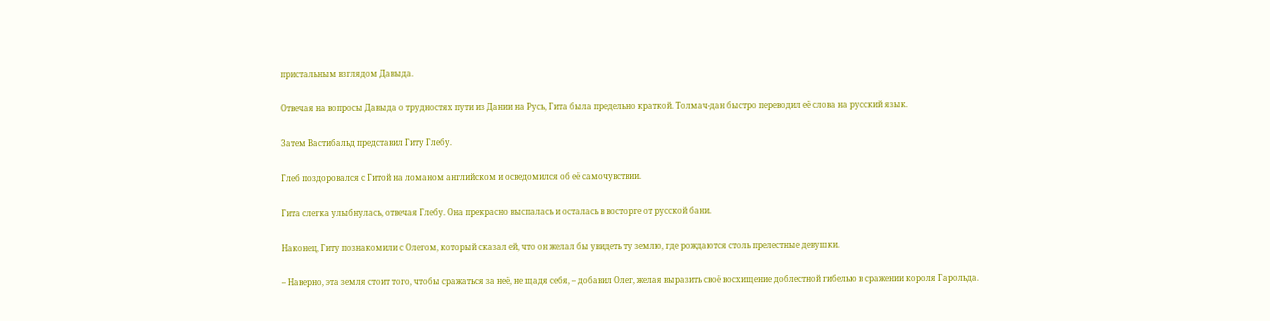пристальным взглядом Давыда.

Отвечая на вопросы Давыда о трудностях пути из Дании на Русь, Гита была предельно краткой. Толмач-дан быстро переводил её слова на русский язык.

Затем Вастибальд представил Гиту Глебу.

Глеб поздоровался с Гитой на ломаном английском и осведомился об её самочувствии.

Гита слегка улыбнулась, отвечая Глебу. Она прекрасно выспалась и осталась в восторге от русской бани.

Наконец, Гиту познакомили с Олегом, который сказал ей, что он желал бы увидеть ту землю, где рождаются столь прелестные девушки.

– Наверно, эта земля стоит того, чтобы сражаться за неё, не щадя себя, – добавил Олег, желая выразить своё восхищение доблестной гибелью в сражении короля Гарольда.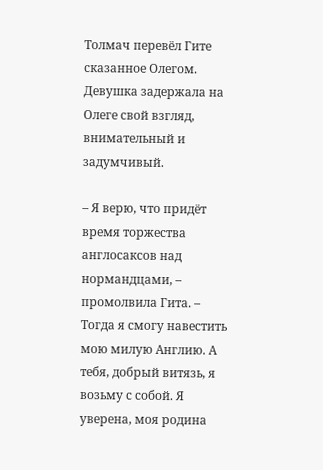Толмач перевёл Гите сказанное Олегом. Девушка задержала на Олеге свой взгляд, внимательный и задумчивый.

– Я верю, что придёт время торжества англосаксов над нормандцами, – промолвила Гита. – Тогда я смогу навестить мою милую Англию. А тебя, добрый витязь, я возьму с собой. Я уверена, моя родина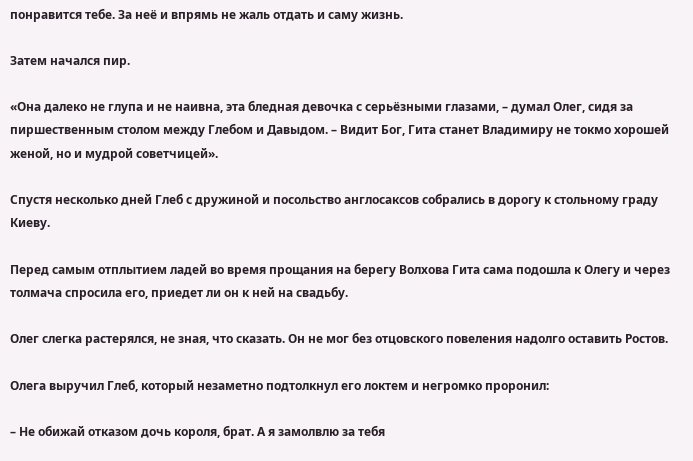понравится тебе. За неё и впрямь не жаль отдать и саму жизнь.

Затем начался пир.

«Она далеко не глупа и не наивна, эта бледная девочка с серьёзными глазами, – думал Олег, сидя за пиршественным столом между Глебом и Давыдом. – Видит Бог, Гита станет Владимиру не токмо хорошей женой, но и мудрой советчицей».

Спустя несколько дней Глеб с дружиной и посольство англосаксов собрались в дорогу к стольному граду Киеву.

Перед самым отплытием ладей во время прощания на берегу Волхова Гита сама подошла к Олегу и через толмача спросила его, приедет ли он к ней на свадьбу.

Олег слегка растерялся, не зная, что сказать. Он не мог без отцовского повеления надолго оставить Ростов.

Олега выручил Глеб, который незаметно подтолкнул его локтем и негромко проронил:

– Не обижай отказом дочь короля, брат. А я замолвлю за тебя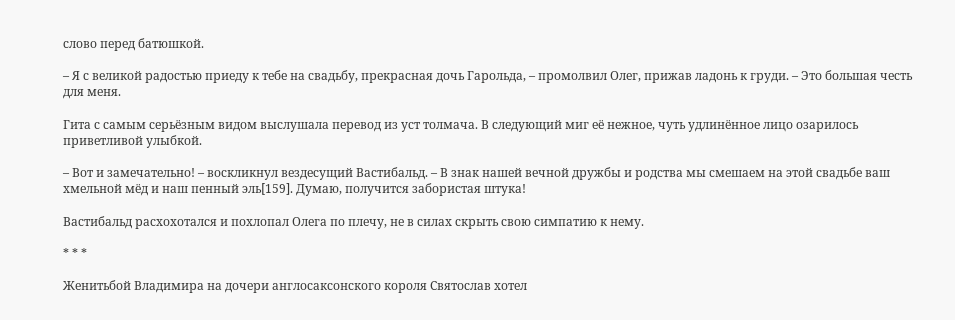слово перед батюшкой.

– Я с великой радостью приеду к тебе на свадьбу, прекрасная дочь Гарольда, – промолвил Олег, прижав ладонь к груди. – Это большая честь для меня.

Гита с самым серьёзным видом выслушала перевод из уст толмача. В следующий миг её нежное, чуть удлинённое лицо озарилось приветливой улыбкой.

– Вот и замечательно! – воскликнул вездесущий Вастибальд. – В знак нашей вечной дружбы и родства мы смешаем на этой свадьбе ваш хмельной мёд и наш пенный эль[159]. Думаю, получится забористая штука!

Вастибальд расхохотался и похлопал Олега по плечу, не в силах скрыть свою симпатию к нему.

* * *

Женитьбой Владимира на дочери англосаксонского короля Святослав хотел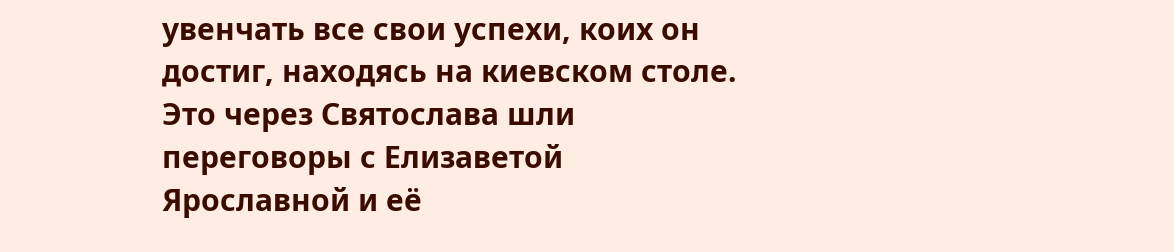увенчать все свои успехи, коих он достиг, находясь на киевском столе. Это через Святослава шли переговоры с Елизаветой Ярославной и её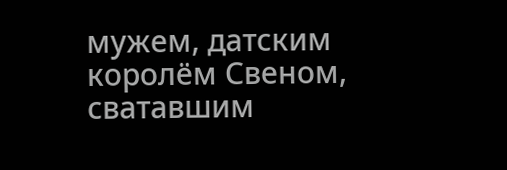мужем, датским королём Свеном, сватавшим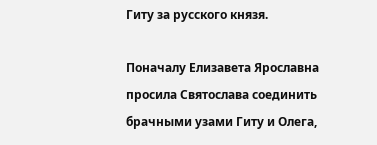Гиту за русского князя.

Поначалу Елизавета Ярославна просила Святослава соединить брачными узами Гиту и Олега,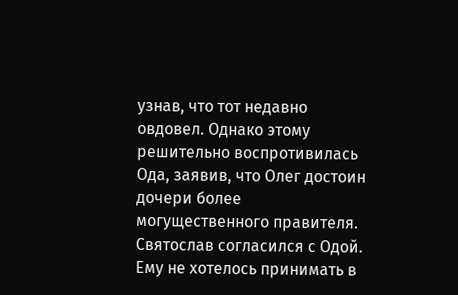узнав, что тот недавно овдовел. Однако этому решительно воспротивилась Ода, заявив, что Олег достоин дочери более могущественного правителя. Святослав согласился с Одой. Ему не хотелось принимать в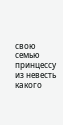свою семью принцессу из невесть какого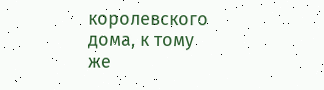королевского дома, к тому же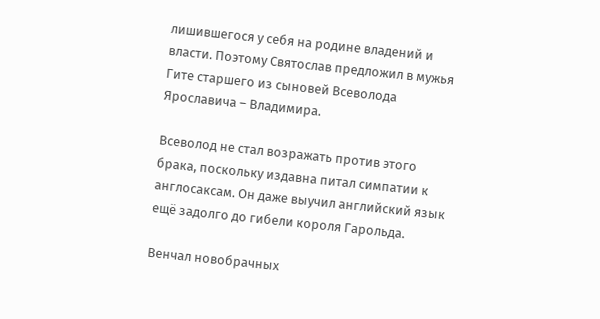лишившегося у себя на родине владений и власти. Поэтому Святослав предложил в мужья Гите старшего из сыновей Всеволода Ярославича – Владимира.

Всеволод не стал возражать против этого брака, поскольку издавна питал симпатии к англосаксам. Он даже выучил английский язык ещё задолго до гибели короля Гарольда.

Венчал новобрачных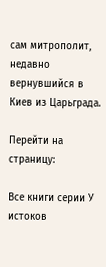сам митрополит, недавно вернувшийся в Киев из Царьграда.

Перейти на страницу:

Все книги серии У истоков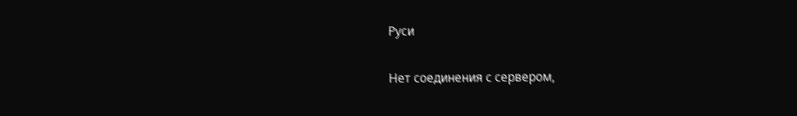Руси

Нет соединения с сервером,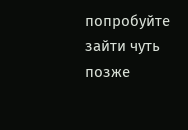попробуйте зайти чуть позже